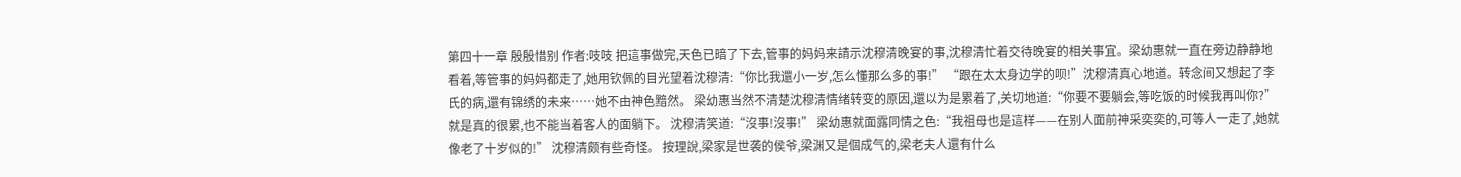第四十一章 殷殷惜别 作者:吱吱 把這事做完,天色已暗了下去,管事的妈妈来請示沈穆清晚宴的事,沈穆清忙着交待晚宴的相关事宜。梁幼惠就一直在旁边静静地看着,等管事的妈妈都走了,她用钦佩的目光望着沈穆清:“你比我還小一岁,怎么懂那么多的事!” “跟在太太身边学的呗!”沈穆清真心地道。转念间又想起了李氏的病,還有锦绣的未来……她不由神色黯然。 梁幼惠当然不清楚沈穆清情绪转变的原因,還以为是累着了,关切地道:“你要不要躺会,等吃饭的时候我再叫你?” 就是真的很累,也不能当着客人的面躺下。 沈穆清笑道:“沒事!沒事!” 梁幼惠就面露同情之色:“我祖母也是這样——在别人面前神采奕奕的,可等人一走了,她就像老了十岁似的!” 沈穆清颇有些奇怪。 按理說,梁家是世袭的侯爷,梁渊又是個成气的,梁老夫人還有什么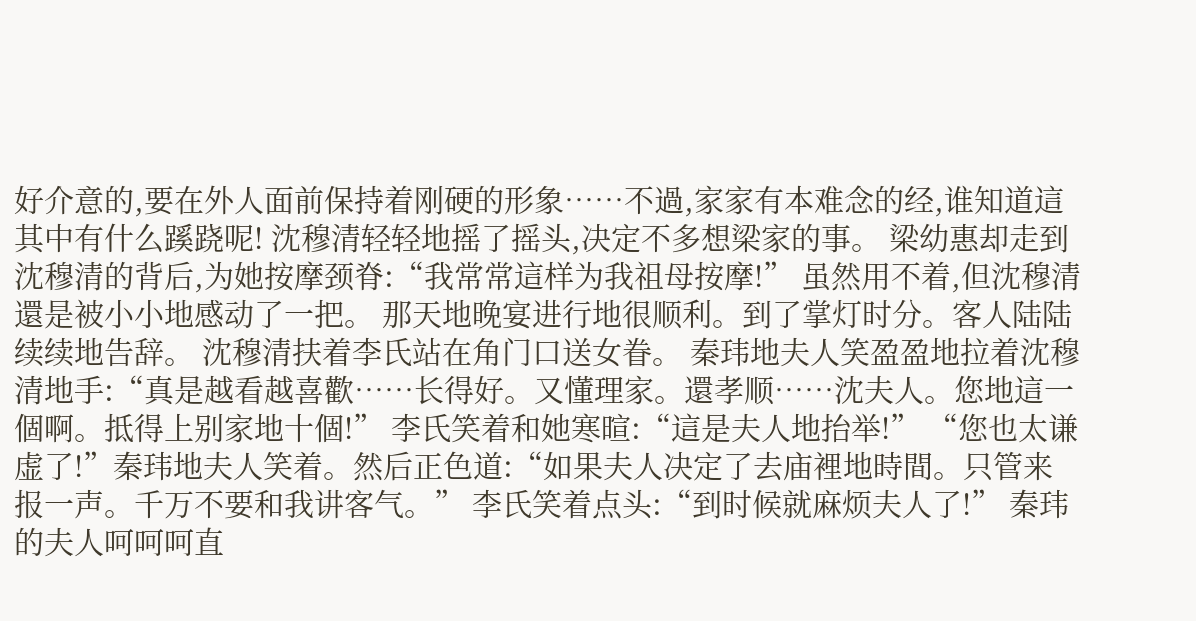好介意的,要在外人面前保持着刚硬的形象……不過,家家有本难念的经,谁知道這其中有什么蹊跷呢! 沈穆清轻轻地摇了摇头,决定不多想梁家的事。 梁幼惠却走到沈穆清的背后,为她按摩颈脊:“我常常這样为我祖母按摩!” 虽然用不着,但沈穆清還是被小小地感动了一把。 那天地晚宴进行地很顺利。到了掌灯时分。客人陆陆续续地告辞。 沈穆清扶着李氏站在角门口送女眷。 秦玮地夫人笑盈盈地拉着沈穆清地手:“真是越看越喜歡……长得好。又懂理家。還孝顺……沈夫人。您地這一個啊。抵得上别家地十個!” 李氏笑着和她寒暄:“這是夫人地抬举!” “您也太谦虚了!”秦玮地夫人笑着。然后正色道:“如果夫人决定了去庙裡地時間。只管来报一声。千万不要和我讲客气。” 李氏笑着点头:“到时候就麻烦夫人了!” 秦玮的夫人呵呵呵直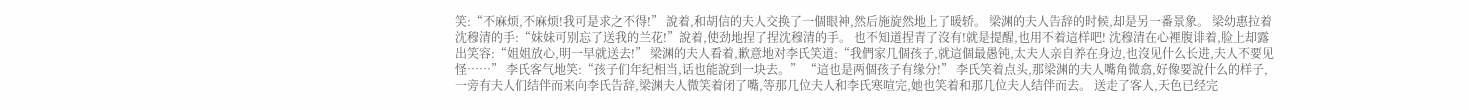笑:“不麻烦,不麻烦!我可是求之不得!” 說着,和胡信的夫人交换了一個眼神,然后施旋然地上了暖轿。 梁渊的夫人告辞的时候,却是另一番景象。 梁幼惠拉着沈穆清的手:“妹妹可别忘了送我的兰花!”說着,使劲地捏了捏沈穆清的手。 也不知道捏青了沒有!就是提醒,也用不着這样吧! 沈穆清在心裡腹诽着,脸上却露出笑容:“姐姐放心,明一早就送去!” 梁渊的夫人看着,歉意地对李氏笑道:“我們家几個孩子,就這個最愚钝,太夫人亲自养在身边,也沒见什么长进,夫人不要见怪……” 李氏客气地笑:“孩子们年纪相当,话也能說到一块去。” “這也是两個孩子有缘分!” 李氏笑着点头,那梁渊的夫人嘴角微翕,好像要說什么的样子,一旁有夫人们结伴而来向李氏告辞,梁渊夫人微笑着闭了嘴,等那几位夫人和李氏寒喧完,她也笑着和那几位夫人结伴而去。 送走了客人,天色已经完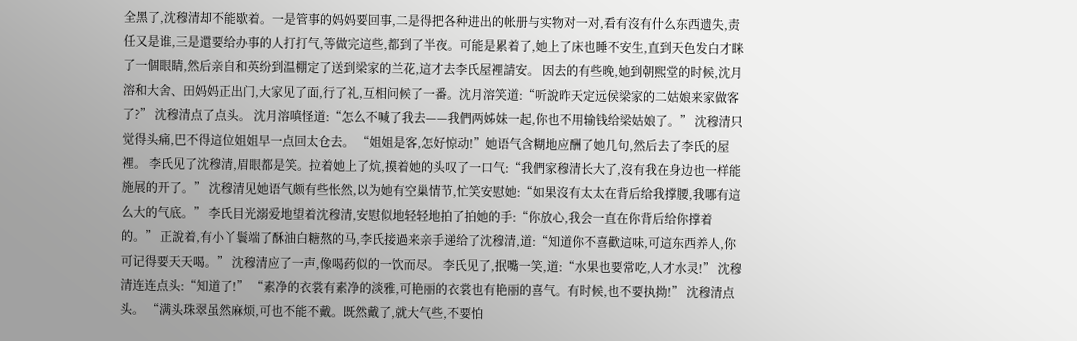全黑了,沈穆清却不能歇着。一是管事的妈妈要回事,二是得把各种进出的帐册与实物对一对,看有沒有什么东西遗失,责任又是谁,三是還要给办事的人打打气,等做完這些,都到了半夜。可能是累着了,她上了床也睡不安生,直到天色发白才眯了一個眼睛,然后亲自和英纷到温棚定了送到梁家的兰花,這才去李氏屋裡請安。 因去的有些晚,她到朝熙堂的时候,沈月溶和大舍、田妈妈正出门,大家见了面,行了礼,互相问候了一番。沈月溶笑道:“听說昨天定远侯梁家的二姑娘来家做客了?” 沈穆清点了点头。 沈月溶嗔怪道:“怎么不喊了我去——我們两姊妹一起,你也不用输钱给梁姑娘了。” 沈穆清只觉得头痛,巴不得這位姐姐早一点回太仓去。 “姐姐是客,怎好惊动!”她语气含糊地应酬了她几句,然后去了李氏的屋裡。 李氏见了沈穆清,眉眼都是笑。拉着她上了炕,摸着她的头叹了一口气:“我們家穆清长大了,沒有我在身边也一样能施展的开了。” 沈穆清见她语气颇有些怅然,以为她有空巢情节,忙笑安慰她:“如果沒有太太在背后给我撑腰,我哪有這么大的气底。” 李氏目光溺爱地望着沈穆清,安慰似地轻轻地拍了拍她的手:“你放心,我会一直在你背后给你撑着的。” 正說着,有小丫鬟端了酥油白糖熬的马,李氏接過来亲手递给了沈穆清,道:“知道你不喜歡這味,可這东西养人,你可记得要天天喝。” 沈穆清应了一声,像喝药似的一饮而尽。 李氏见了,抿嘴一笑,道:“水果也要常吃,人才水灵!” 沈穆清连连点头:“知道了!” “素净的衣裳有素净的淡雅,可艳丽的衣裳也有艳丽的喜气。有时候,也不要执拗!” 沈穆清点头。 “满头珠翠虽然麻烦,可也不能不戴。既然戴了,就大气些,不要怕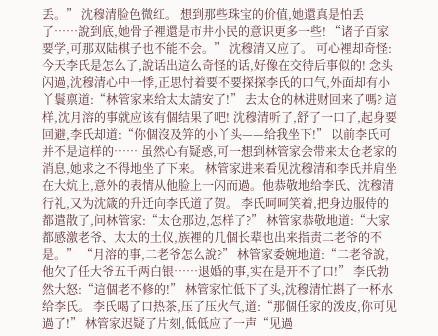丢。” 沈穆清脸色微红。 想到那些珠宝的价值,她還真是怕丢了……說到底,她骨子裡還是市井小民的意识更多一些! “诸子百家要学,可那双陆棋子也不能不会。” 沈穆清又应了。 可心裡却奇怪:今天李氏是怎么了,說话出這么奇怪的话,好像在交待后事似的! 念头闪過,沈穆清心中一悸,正思忖着要不要探探李氏的口气,外面却有小丫鬟禀道:“林管家来给太太請安了!” 去太仓的林进财回来了嗎? 這样,沈月溶的事就应该有個结果了吧! 沈穆清听了,舒了一口了,起身要回避,李氏却道:“你個沒及笄的小丫头——给我坐下!” 以前李氏可并不是這样的…… 虽然心有疑惑,可一想到林管家会带来太仓老家的消息,她求之不得地坐了下来。 林管家进来看见沈穆清和李氏并肩坐在大炕上,意外的表情从他脸上一闪而過。他恭敬地给李氏、沈穆清行礼,又为沈箴的升迁向李氏道了贺。 李氏呵呵笑着,把身边服侍的都遣散了,问林管家:“太仓那边,怎样了?” 林管家恭敬地道:“大家都感激老爷、太太的土仪,族裡的几個长辈也出来指责二老爷的不是。” “月溶的事,二老爷怎么說?” 林管家委婉地道:“二老爷說,他欠了任大爷五千两白银……退婚的事,实在是开不了口!” 李氏勃然大怒:“這個老不修的!” 林管家忙低下了头,沈穆清忙斟了一杯水给李氏。 李氏喝了口热茶,压了压火气,道:“那個任家的泼皮,你可见過了!” 林管家迟疑了片刻,低低应了一声“见過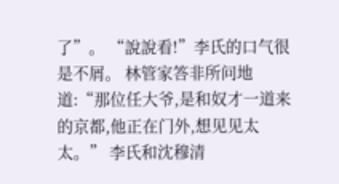了”。 “說說看!”李氏的口气很是不屑。 林管家答非所问地道:“那位任大爷,是和奴才一道来的京都,他正在门外,想见见太太。” 李氏和沈穆清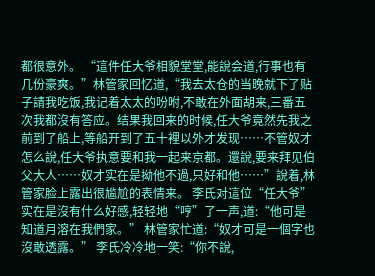都很意外。 “這件任大爷相貌堂堂,能說会道,行事也有几份豪爽。”林管家回忆道,“我去太仓的当晚就下了贴子請我吃饭,我记着太太的吩咐,不敢在外面胡来,三番五次我都沒有答应。结果我回来的时候,任大爷竟然先我之前到了船上,等船开到了五十裡以外才发现……不管奴才怎么說,任大爷执意要和我一起来京都。還說,要来拜见伯父大人……奴才实在是拗他不過,只好和他……”說着,林管家脸上露出很尴尬的表情来。 李氏对這位“任大爷”实在是沒有什么好感,轻轻地“哼”了一声,道:“他可是知道月溶在我們家。” 林管家忙道:“奴才可是一個字也沒敢透露。” 李氏冷冷地一笑:“你不說,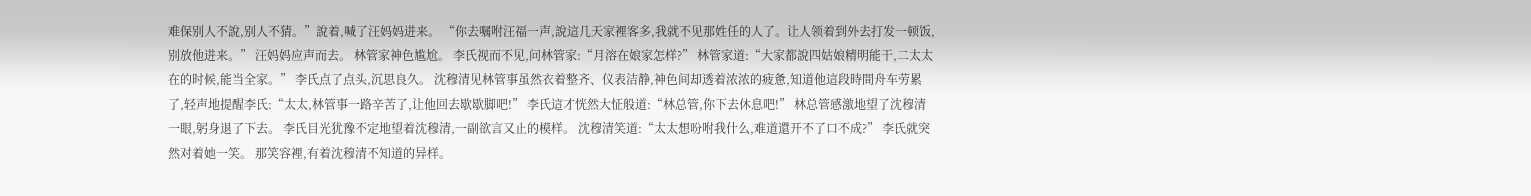难保别人不說,别人不猜。”說着,喊了汪妈妈进来。 “你去嘱咐汪福一声,說這几天家裡客多,我就不见那姓任的人了。让人领着到外去打发一顿饭,别放他进来。” 汪妈妈应声而去。 林管家神色尴尬。 李氏视而不见,问林管家:“月溶在娘家怎样?” 林管家道:“大家都說四姑娘精明能干,二太太在的时候,能当全家。” 李氏点了点头,沉思良久。 沈穆清见林管事虽然衣着整齐、仪表洁静,神色间却透着浓浓的疲惫,知道他這段時間舟车劳累了,轻声地提醒李氏:“太太,林管事一路辛苦了,让他回去歇歇脚吧!” 李氏這才恍然大怔般道:“林总管,你下去休息吧!” 林总管感激地望了沈穆清一眼,躬身退了下去。 李氏目光犹豫不定地望着沈穆清,一副欲言又止的模样。 沈穆清笑道:“太太想吩咐我什么,难道還开不了口不成?” 李氏就突然对着她一笑。 那笑容裡,有着沈穆清不知道的异样。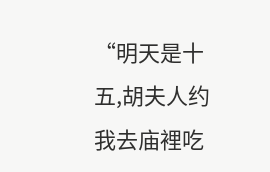“明天是十五,胡夫人约我去庙裡吃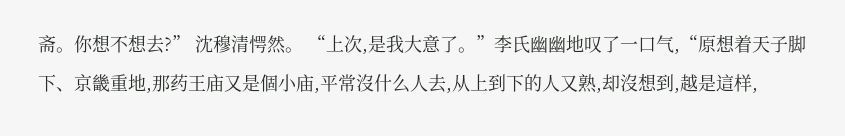斋。你想不想去?” 沈穆清愕然。 “上次,是我大意了。”李氏幽幽地叹了一口气,“原想着天子脚下、京畿重地,那药王庙又是個小庙,平常沒什么人去,从上到下的人又熟,却沒想到,越是這样,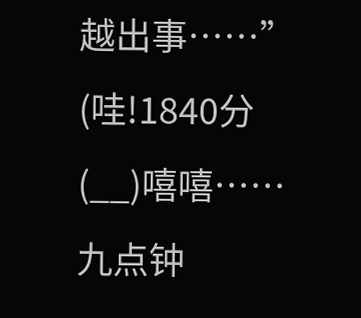越出事……” (哇!1840分(__)嘻嘻……九点钟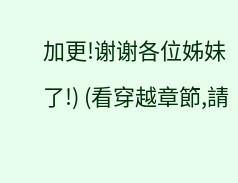加更!谢谢各位姊妹了!) (看穿越章節,請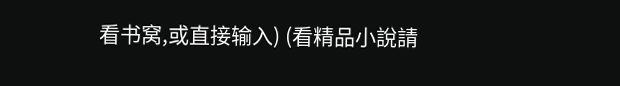看书窝,或直接输入) (看精品小說請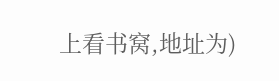上看书窝,地址为)